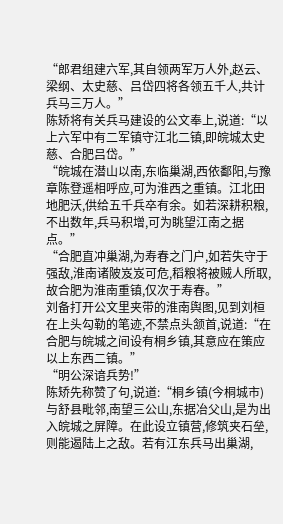“郎君组建六军,其自领两军万人外,赵云、梁纲、太史慈、吕岱四将各领五千人,共计兵马三万人。”
陈矫将有关兵马建设的公文奉上,说道:“以上六军中有二军镇守江北二镇,即皖城太史慈、合肥吕岱。”
“皖城在潜山以南,东临巢湖,西依鄱阳,与豫章陈登遥相呼应,可为淮西之重镇。江北田地肥沃,供给五千兵卒有余。如若深耕积粮,不出数年,兵马积增,可为眺望江南之据点。”
“合肥直冲巢湖,为寿春之门户,如若失守于强敌,淮南诸陂岌岌可危,稻粮将被贼人所取,故合肥为淮南重镇,仅次于寿春。”
刘备打开公文里夹带的淮南舆图,见到刘桓在上头勾勒的笔迹,不禁点头颔首,说道:“在合肥与皖城之间设有桐乡镇,其意应在策应以上东西二镇。”
“明公深谙兵势!”
陈矫先称赞了句,说道:“桐乡镇(今桐城市)与舒县毗邻,南望三公山,东据冶父山,是为出入皖城之屏障。在此设立镇营,修筑夹石垒,则能遏陆上之敌。若有江东兵马出巢湖,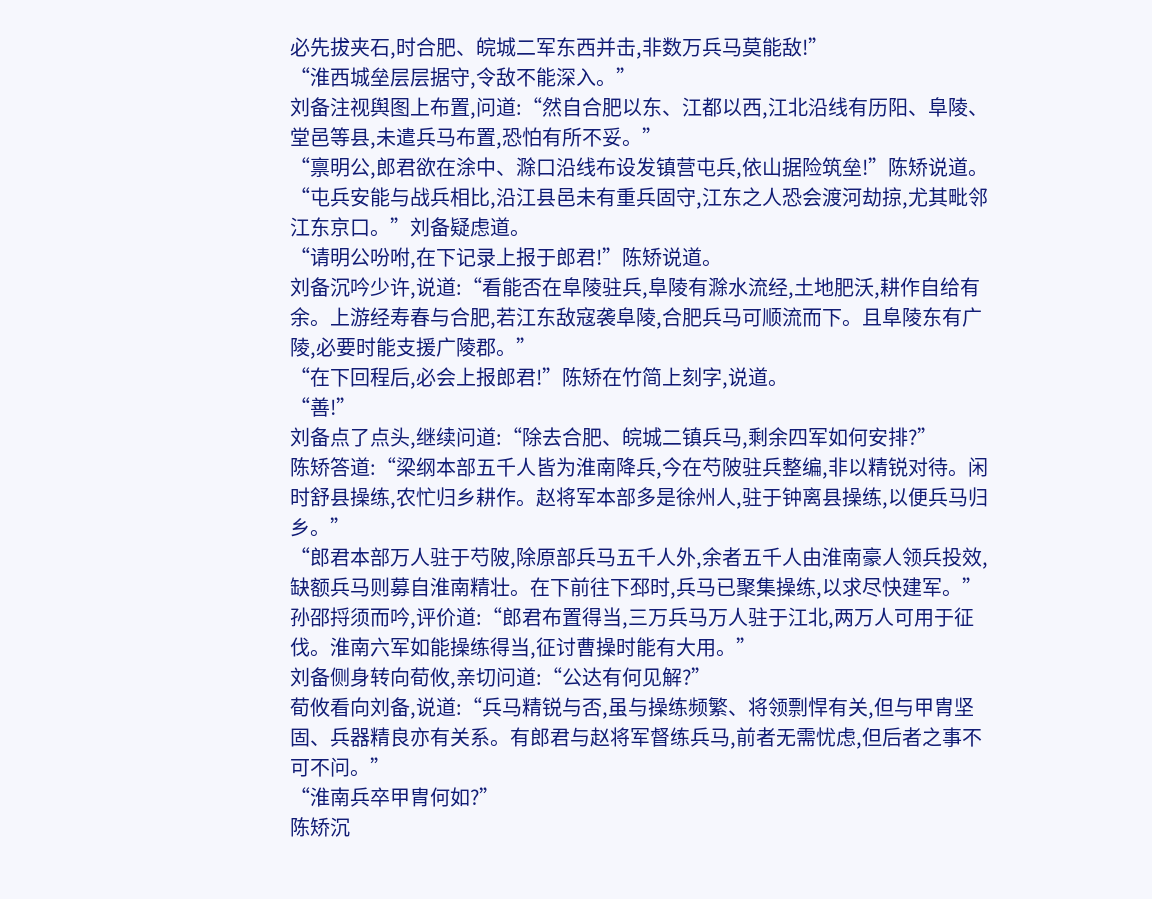必先拔夹石,时合肥、皖城二军东西并击,非数万兵马莫能敌!”
“淮西城垒层层据守,令敌不能深入。”
刘备注视舆图上布置,问道:“然自合肥以东、江都以西,江北沿线有历阳、阜陵、堂邑等县,未遣兵马布置,恐怕有所不妥。”
“禀明公,郎君欲在涂中、滁口沿线布设发镇营屯兵,依山据险筑垒!”陈矫说道。
“屯兵安能与战兵相比,沿江县邑未有重兵固守,江东之人恐会渡河劫掠,尤其毗邻江东京口。”刘备疑虑道。
“请明公吩咐,在下记录上报于郎君!”陈矫说道。
刘备沉吟少许,说道:“看能否在阜陵驻兵,阜陵有滁水流经,土地肥沃,耕作自给有余。上游经寿春与合肥,若江东敌寇袭阜陵,合肥兵马可顺流而下。且阜陵东有广陵,必要时能支援广陵郡。”
“在下回程后,必会上报郎君!”陈矫在竹简上刻字,说道。
“善!”
刘备点了点头,继续问道:“除去合肥、皖城二镇兵马,剩余四军如何安排?”
陈矫答道:“梁纲本部五千人皆为淮南降兵,今在芍陂驻兵整编,非以精锐对待。闲时舒县操练,农忙归乡耕作。赵将军本部多是徐州人,驻于钟离县操练,以便兵马归乡。”
“郎君本部万人驻于芍陂,除原部兵马五千人外,余者五千人由淮南豪人领兵投效,缺额兵马则募自淮南精壮。在下前往下邳时,兵马已聚集操练,以求尽快建军。”
孙邵捋须而吟,评价道:“郎君布置得当,三万兵马万人驻于江北,两万人可用于征伐。淮南六军如能操练得当,征讨曹操时能有大用。”
刘备侧身转向荀攸,亲切问道:“公达有何见解?”
荀攸看向刘备,说道:“兵马精锐与否,虽与操练频繁、将领剽悍有关,但与甲胄坚固、兵器精良亦有关系。有郎君与赵将军督练兵马,前者无需忧虑,但后者之事不可不问。”
“淮南兵卒甲胄何如?”
陈矫沉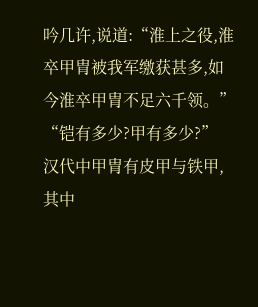吟几许,说道:“淮上之役,淮卒甲胄被我军缴获甚多,如今淮卒甲胄不足六千领。”
“铠有多少?甲有多少?”
汉代中甲胄有皮甲与铁甲,其中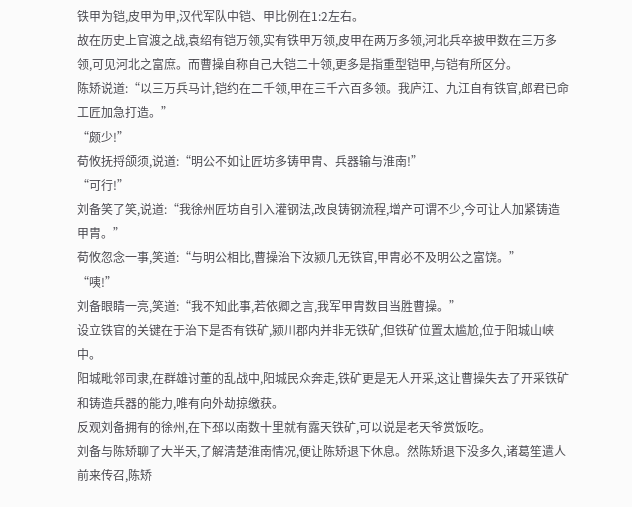铁甲为铠,皮甲为甲,汉代军队中铠、甲比例在1:2左右。
故在历史上官渡之战,袁绍有铠万领,实有铁甲万领,皮甲在两万多领,河北兵卒披甲数在三万多领,可见河北之富庶。而曹操自称自己大铠二十领,更多是指重型铠甲,与铠有所区分。
陈矫说道:“以三万兵马计,铠约在二千领,甲在三千六百多领。我庐江、九江自有铁官,郎君已命工匠加急打造。”
“颇少!”
荀攸抚捋颌须,说道:“明公不如让匠坊多铸甲胄、兵器输与淮南!”
“可行!”
刘备笑了笑,说道:“我徐州匠坊自引入灌钢法,改良铸钢流程,增产可谓不少,今可让人加紧铸造甲胄。”
荀攸忽念一事,笑道:“与明公相比,曹操治下汝颍几无铁官,甲胄必不及明公之富饶。”
“咦!”
刘备眼睛一亮,笑道:“我不知此事,若依卿之言,我军甲胄数目当胜曹操。”
设立铁官的关键在于治下是否有铁矿,颍川郡内并非无铁矿,但铁矿位置太尴尬,位于阳城山峡中。
阳城毗邻司隶,在群雄讨董的乱战中,阳城民众奔走,铁矿更是无人开采,这让曹操失去了开采铁矿和铸造兵器的能力,唯有向外劫掠缴获。
反观刘备拥有的徐州,在下邳以南数十里就有露天铁矿,可以说是老天爷赏饭吃。
刘备与陈矫聊了大半天,了解清楚淮南情况,便让陈矫退下休息。然陈矫退下没多久,诸葛笙遣人前来传召,陈矫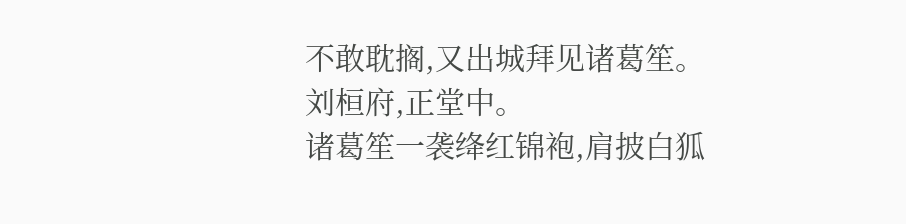不敢耽搁,又出城拜见诸葛笙。
刘桓府,正堂中。
诸葛笙一袭绛红锦袍,肩披白狐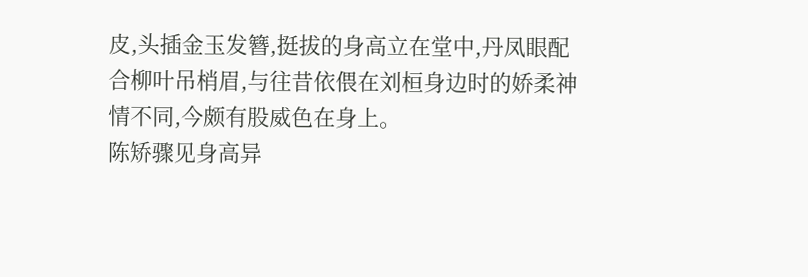皮,头插金玉发簪,挺拔的身高立在堂中,丹凤眼配合柳叶吊梢眉,与往昔依偎在刘桓身边时的娇柔神情不同,今颇有股威色在身上。
陈矫骤见身高异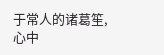于常人的诸葛笙,心中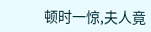顿时一惊,夫人竟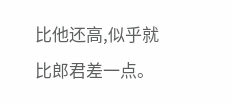比他还高,似乎就比郎君差一点。